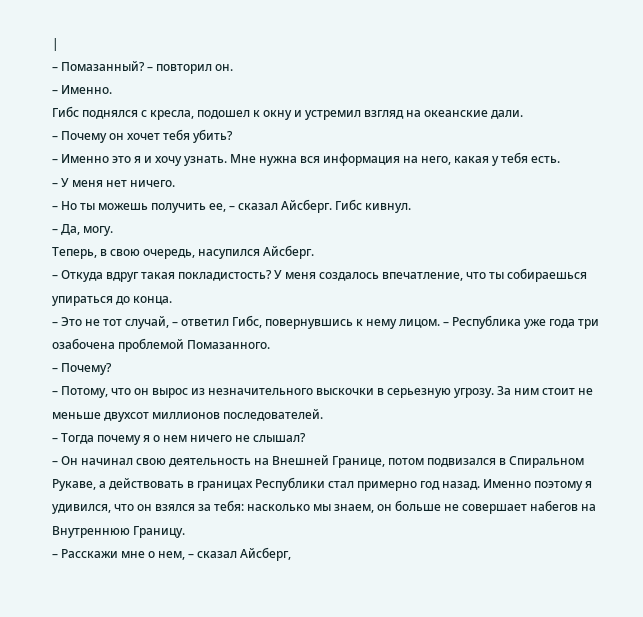|
– Помазанный? – повторил он.
– Именно.
Гибс поднялся с кресла, подошел к окну и устремил взгляд на океанские дали.
– Почему он хочет тебя убить?
– Именно это я и хочу узнать. Мне нужна вся информация на него, какая у тебя есть.
– У меня нет ничего.
– Но ты можешь получить ее, – сказал Айсберг. Гибс кивнул.
– Да, могу.
Теперь, в свою очередь, насупился Айсберг.
– Откуда вдруг такая покладистость? У меня создалось впечатление, что ты собираешься упираться до конца.
– Это не тот случай, – ответил Гибс, повернувшись к нему лицом. – Республика уже года три озабочена проблемой Помазанного.
– Почему?
– Потому, что он вырос из незначительного выскочки в серьезную угрозу. За ним стоит не меньше двухсот миллионов последователей.
– Тогда почему я о нем ничего не слышал?
– Он начинал свою деятельность на Внешней Границе, потом подвизался в Спиральном Рукаве, а действовать в границах Республики стал примерно год назад. Именно поэтому я удивился, что он взялся за тебя: насколько мы знаем, он больше не совершает набегов на Внутреннюю Границу.
– Расскажи мне о нем, – сказал Айсберг,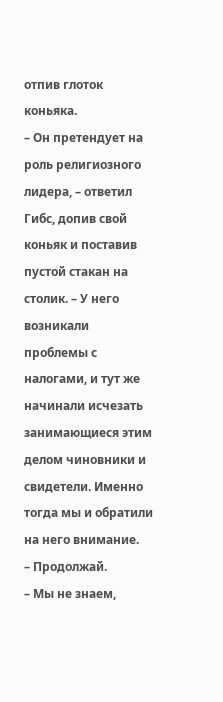отпив глоток коньяка.
– Он претендует на роль религиозного лидера, – ответил Гибс, допив свой коньяк и поставив пустой стакан на столик. – У него возникали проблемы с налогами, и тут же начинали исчезать занимающиеся этим делом чиновники и свидетели. Именно тогда мы и обратили на него внимание.
– Продолжай.
– Мы не знаем,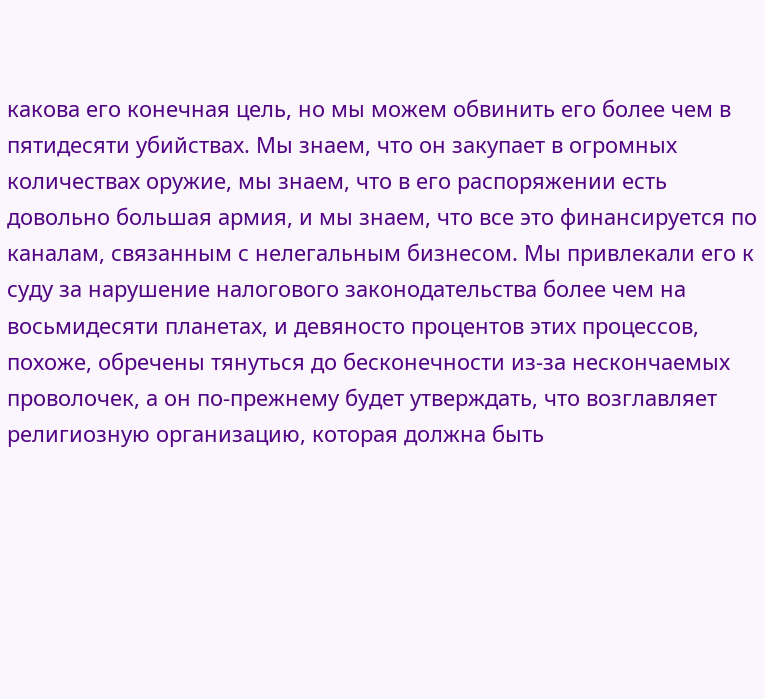какова его конечная цель, но мы можем обвинить его более чем в пятидесяти убийствах. Мы знаем, что он закупает в огромных количествах оружие, мы знаем, что в его распоряжении есть довольно большая армия, и мы знаем, что все это финансируется по каналам, связанным с нелегальным бизнесом. Мы привлекали его к суду за нарушение налогового законодательства более чем на восьмидесяти планетах, и девяносто процентов этих процессов, похоже, обречены тянуться до бесконечности из‑за нескончаемых проволочек, а он по‑прежнему будет утверждать, что возглавляет религиозную организацию, которая должна быть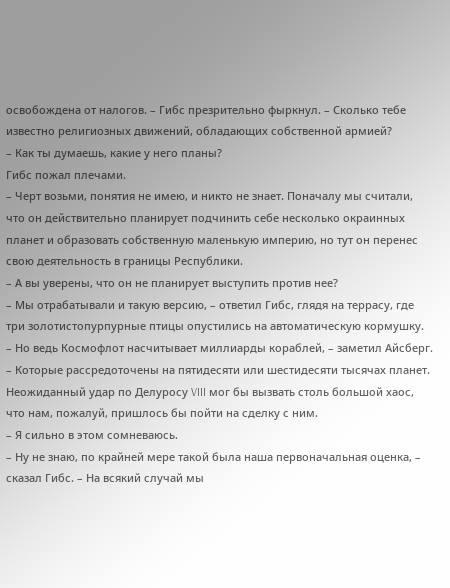освобождена от налогов. – Гибс презрительно фыркнул. – Сколько тебе известно религиозных движений, обладающих собственной армией?
– Как ты думаешь, какие у него планы?
Гибс пожал плечами.
– Черт возьми, понятия не имею, и никто не знает. Поначалу мы считали, что он действительно планирует подчинить себе несколько окраинных планет и образовать собственную маленькую империю, но тут он перенес свою деятельность в границы Республики.
– А вы уверены, что он не планирует выступить против нее?
– Мы отрабатывали и такую версию, – ответил Гибс, глядя на террасу, где три золотистопурпурные птицы опустились на автоматическую кормушку.
– Но ведь Космофлот насчитывает миллиарды кораблей, – заметил Айсберг.
– Которые рассредоточены на пятидесяти или шестидесяти тысячах планет. Неожиданный удар по Делуросу VIII мог бы вызвать столь большой хаос, что нам, пожалуй, пришлось бы пойти на сделку с ним.
– Я сильно в этом сомневаюсь.
– Ну не знаю, по крайней мере такой была наша первоначальная оценка, – сказал Гибс. – На всякий случай мы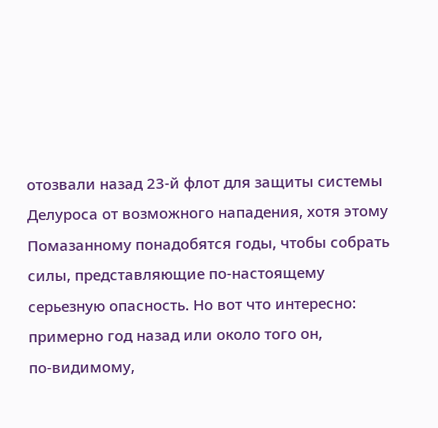отозвали назад 23‑й флот для защиты системы Делуроса от возможного нападения, хотя этому Помазанному понадобятся годы, чтобы собрать силы, представляющие по‑настоящему серьезную опасность. Но вот что интересно: примерно год назад или около того он, по‑видимому,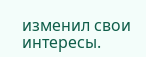изменил свои интересы.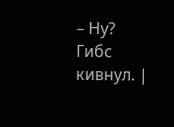– Ну?
Гибс кивнул. |